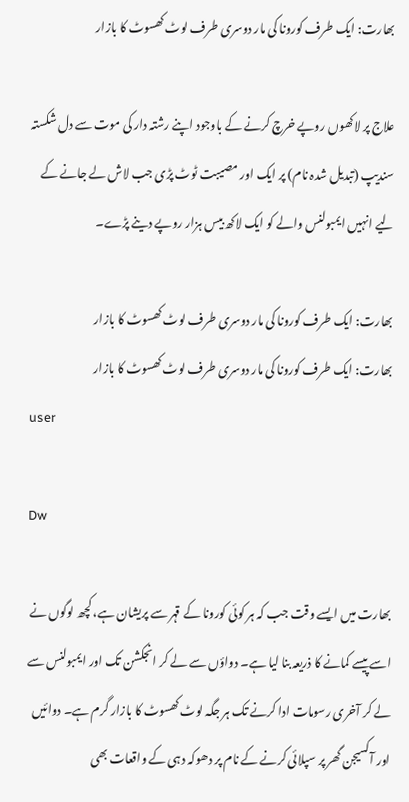بھارت: ایک طرف کورونا کی مار دوسری طرف لوٹ کھسوٹ کا بازار

علاج پر لاکھوں روپے خرچ کرنے کے باوجود اپنے رشتہ دار کی موت سے دل شکستہ سندیپ (تبدیل شدہ نام) پر ایک اور مصیبت ٹوٹ پڑی جب لاش لے جانے کے لیے انہیں ایمبولنس والے کو ایک لاکھ بیس ہزار روپے دینے پڑے۔

بھارت: ایک طرف کورونا کی مار دوسری طرف لوٹ کھسوٹ کا بازار
بھارت: ایک طرف کورونا کی مار دوسری طرف لوٹ کھسوٹ کا بازار
user

Dw

بھارت میں ایسے وقت جب کہ ہر کوئی کورونا کے قہر سے پریشان ہے، کچھ لوگوں نے اسے پیسے کمانے کا ذریعہ بنا لیا ہے۔ دواؤں سے لے کر انجکشن تک اور ایمبولنس سے لے کر آخری رسومات ادا کرنے تک ہر جگہ لوٹ کھسوٹ کا بازار گرم ہے۔ دوائیں اور آکسیجن گھر پر سپلائی کرنے کے نام پر دھوکہ دہی کے واقعات بھی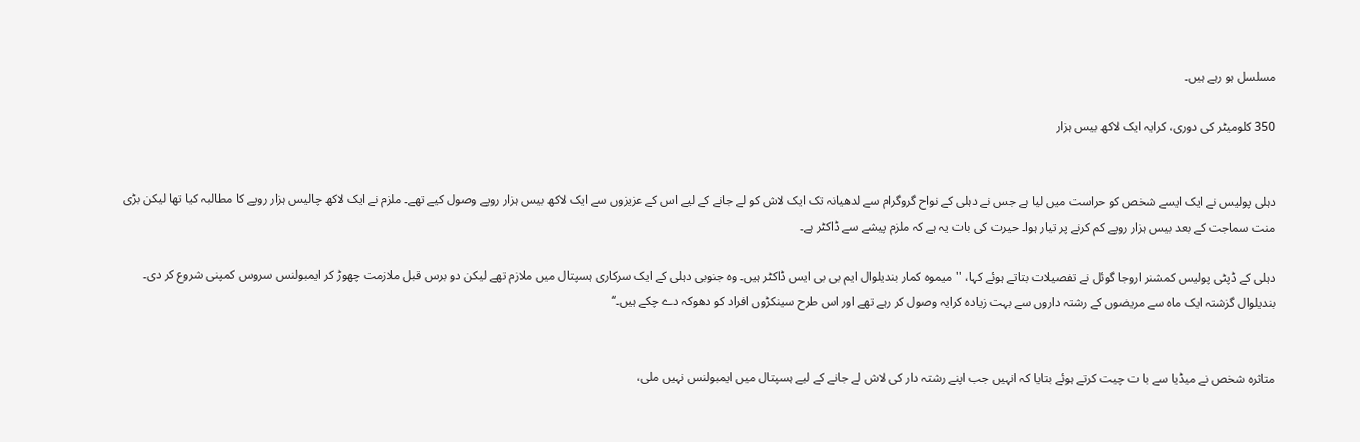مسلسل ہو رہے ہیں۔

350 کلومیٹر کی دوری، کرایہ ایک لاکھ بیس ہزار


دہلی پولیس نے ایک ایسے شخص کو حراست میں لیا ہے جس نے دہلی کے نواح گروگرام سے لدھیانہ تک ایک لاش کو لے جانے کے لیے اس کے عزیزوں سے ایک لاکھ بیس ہزار روپے وصول کیے تھے۔ ملزم نے ایک لاکھ چالیس ہزار روپے کا مطالبہ کیا تھا لیکن بڑی منت سماجت کے بعد بیس ہزار روپے کم کرنے پر تیار ہوا۔ حیرت کی بات یہ ہے کہ ملزم پیشے سے ڈاکٹر ہے۔

دہلی کے ڈپٹی پولیس کمشنر اروجا گوئل نے تفصیلات بتاتے ہوئے کہا، ''میموہ کمار بندیلوال ایم بی بی ایس ڈاکٹر ہیں۔ وہ جنوبی دہلی کے ایک سرکاری ہسپتال میں ملازم تھے لیکن دو برس قبل ملازمت چھوڑ کر ایمبولنس سروس کمپنی شروع کر دی۔ بندیلوال گزشتہ ایک ماہ سے مریضوں کے رشتہ داروں سے بہت زیادہ کرایہ وصول کر رہے تھے اور اس طرح سینکڑوں افراد کو دھوکہ دے چکے ہیں۔‘‘


متاثرہ شخص نے میڈیا سے با ت چیت کرتے ہوئے بتایا کہ انہیں جب اپنے رشتہ دار کی لاش لے جانے کے لیے ہسپتال میں ایمبولنس نہیں ملی،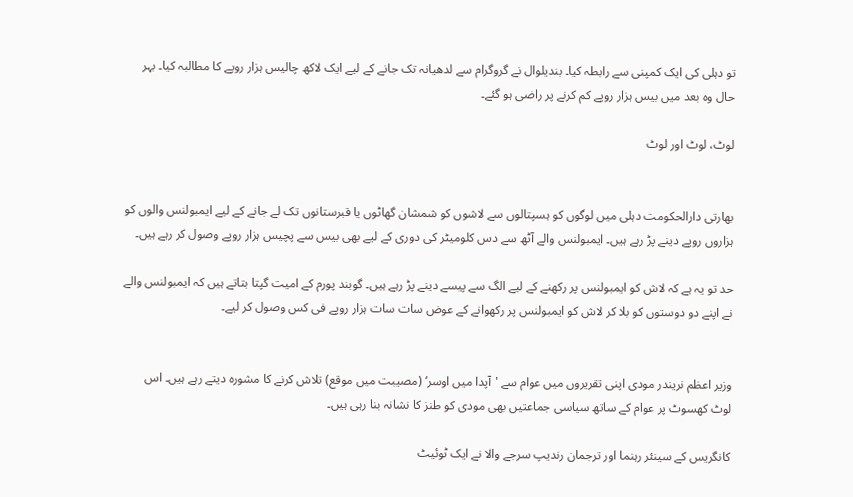تو دہلی کی ایک کمپنی سے رابطہ کیا۔ بندیلوال نے گروگرام سے لدھیانہ تک جانے کے لیے ایک لاکھ چالیس ہزار روپے کا مطالبہ کیا۔ بہر حال وہ بعد میں بیس ہزار روپے کم کرنے پر راضی ہو گئے۔

لوٹ، لوٹ اور لوٹ


بھارتی دارالحکومت دہلی میں لوگوں کو ہسپتالوں سے لاشوں کو شمشان گھاٹوں یا قبرستانوں تک لے جانے کے لیے ایمبولنس والوں کو ہزاروں روپے دینے پڑ رہے ہیں۔ ایمبولنس والے آٹھ سے دس کلومیٹر کی دوری کے لیے بھی بیس سے پچیس ہزار روپے وصول کر رہے ہیں۔

حد تو یہ ہے کہ لاش کو ایمبولنس پر رکھنے کے لیے الگ سے پیسے دینے پڑ رہے ہیں۔ گوبند پورم کے امیت گپتا بتاتے ہیں کہ ایمبولنس والے نے اپنے دو دوستوں کو بلا کر لاش کو ایمبولنس پر رکھوانے کے عوض سات سات ہزار روپے فی کس وصول کر لیے۔


وزیر اعظم نریندر مودی اپنی تقریروں میں عوام سے 'آپدا میں اوسر‘ (مصیبت میں موقع) تلاش کرنے کا مشورہ دیتے رہے ہیں۔ اس لوٹ کھسوٹ پر عوام کے ساتھ سیاسی جماعتیں بھی مودی کو طنز کا نشانہ بنا رہی ہیں۔

کانگریس کے سینئر رہنما اور ترجمان رندیپ سرجے والا نے ایک ٹوئیٹ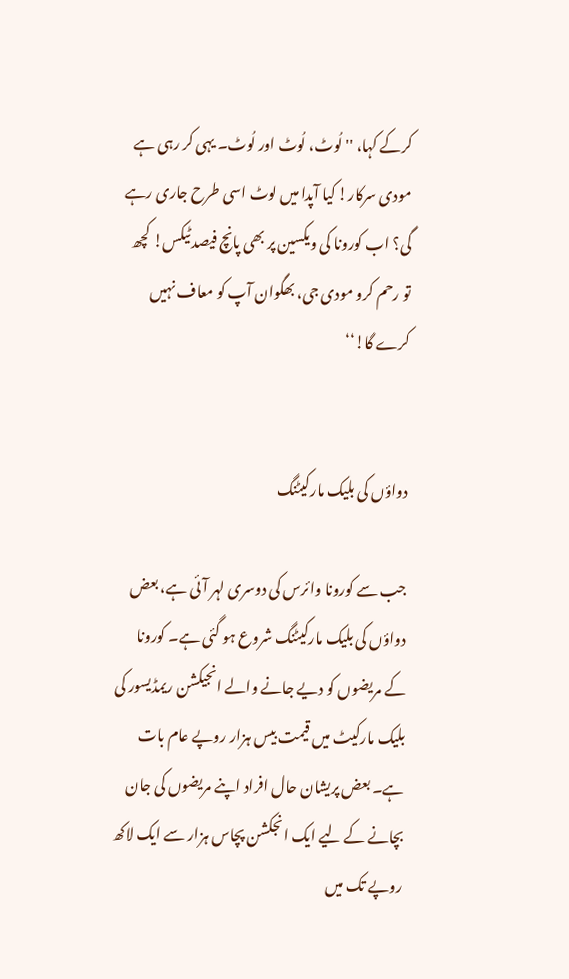کرکے کہا، ''لُوٹ، لُوٹ اور لُوٹ۔ یہی کر رہی ہے مودی سرکار! کیا آپدا میں لوٹ اسی طرح جاری رہے گی؟ اب کورونا کی ویکسین پر بھی پانچ فیصد ٹیکس! کچھ تو رحم کرو مودی جی، بھگوان آپ کو معاف نہیں کرے گا!‘‘


دواؤں کی بلیک مارکیٹنگ

جب سے کورونا وائرس کی دوسری لہر آئی ہے، بعض دواؤں کی بلیک مارکیٹنگ شروع ہو گئی ہے۔ کورونا کے مریضوں کو دیے جانے والے انجیکشن ریمڈیسور کی بلیک مارکیٹ میں قیمت بیس ہزار روپے عام بات ہے۔ بعض پریشان حال افراد اپنے مریضوں کی جان بچانے کے لیے ایک انجکشن پچاس ہزار سے ایک لاکھ روپے تک میں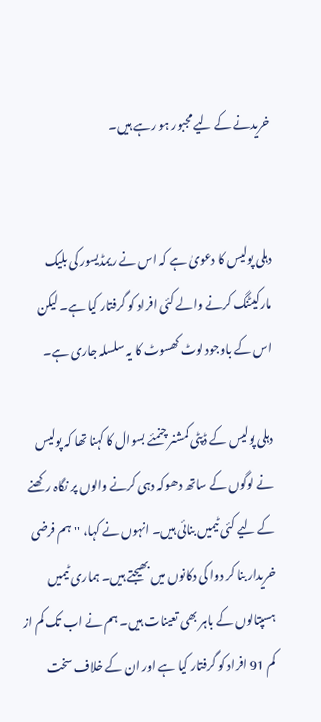خریدنے کے لیے مجبور ہو رہے ہیں۔


دہلی پولیس کا دعویٰ ہے کہ اس نے ریمڈیسور کی بلیک مارکیٹنگ کرنے والے کئی افراد کو گرفتار کیا ہے۔ لیکن اس کے باوجود لوٹ کھسوٹ کا یہ سلسلہ جاری ہے۔

دہلی پولیس کے ڈپٹی کمشنر چنمئے بسوال کا کہنا تھا کہ پولیس نے لوگوں کے ساتھ دھوکہ دہی کرنے والوں پر نگاہ رکھنے کے لیے کئی ٹیمیں بنائی ہیں۔ انہوں نے کہا، ''ہم فرضی خریدار بنا کر دوا کی دکانوں میں بھیجتے ہیں۔ ہماری ٹیمیں ہسپتالوں کے باہر بھی تعینات ہیں۔ ہم نے اب تک کم از کم 91 افراد کو گرفتار کیا ہے اور ان کے خلاف سخت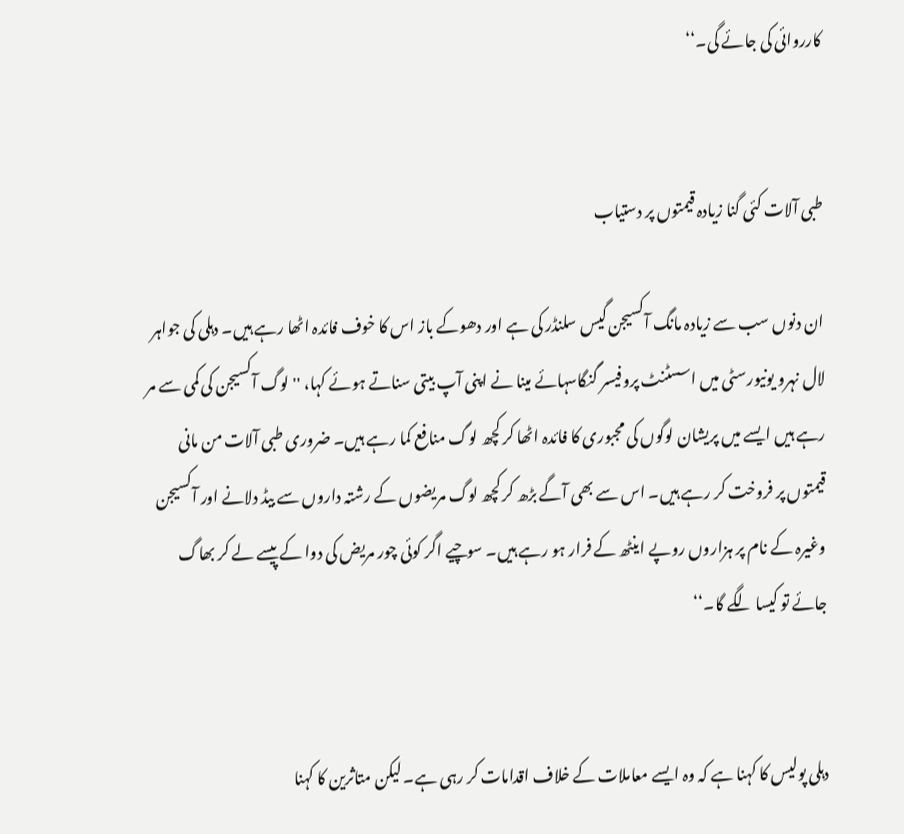کارروائی کی جائے گی۔‘‘


طبی آلات کئی گنا زیادہ قیمتوں پر دستیاب

ان دنوں سب سے زیادہ مانگ آکسیجن گیس سلنڈر کی ہے اور دھوکے باز اس کا خوف فائدہ اٹھا رہے ہیں۔ دہلی کی جواہر لال نہرو یونیورسٹی میں اسسٹنٹ پروفیسر گنگاسہائے مینا نے اپنی آپ بیتی سناتے ہوئے کہا، ''لوگ آکسیجن کی کمی سے مر رہے ہیں ایسے میں پریشان لوگوں کی مجبوری کا فائدہ اٹھا کر کچھ لوگ منافع کما رہے ہیں۔ ضروری طبی آلات من مانی قیمتوں پر فروخت کر رہے ہیں۔ اس سے بھی آگے بڑھ کر کچھ لوگ مریضوں کے رشتہ داروں سے بیڈ دلانے اور آکسیجن وغیرہ کے نام پر ہزاروں روپے اینٹھ کے فرار ہو رہے ہیں۔ سوچیے اگر کوئی چور مریض کی دوا کے پیسے لے کر بھاگ جائے تو کیسا لگے گا۔‘‘


دہلی پولیس کا کہنا ہے کہ وہ ایسے معاملات کے خلاف اقدامات کر رہی ہے۔ لیکن متاثرین کا کہنا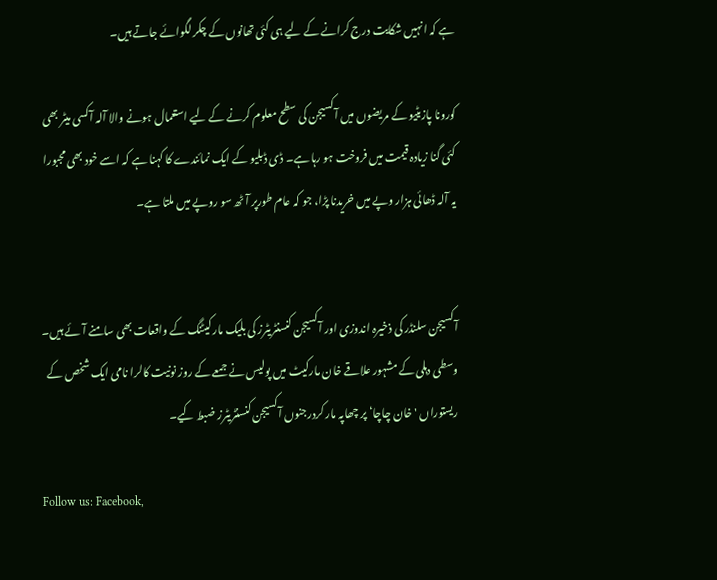ہے کہ انہیں شکایت درج کرانے کے لیے ہی کئی تھانوں کے چکر لگوائے جاتے ہیں۔

کورونا پازیٹیو کے مریضوں میں آکسیجن کی سطح معلوم کرنے کے لیے استعمال ہونے والا آلہ آکسی میٹر بھی کئی گنا زیادہ قیمت میں فروخت ہو رہا ہے۔ ڈی ڈبلیو کے ایک نمائندے کا کہنا ہے کہ اسے خود بھی مجبورا یہ آلہ ڈھائی ہزار وپے میں خریدنا پڑا، جو کہ عام طورپر آٹھ سو روپے میں ملتا ہے۔


آکسیجن سلنڈر کی ذخیرہ اندوزی اور آکسیجن کنسنٹریٹرز کی بلیک مارکیٹنگ کے واقعات بھی سامنے آئے ہیں۔ وسطی دہلی کے مشہور علاقے خان مارکیٹ میں پولیس نے جمعے کے روز نونیت کالرا نامی ایک شخص کے ریستوراں 'خان چاچا‘ پر چھاپہ مار کردرجنوں آکسیجن کنسنٹریٹرز ضبط کیے۔

Follow us: Facebook,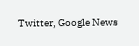Twitter, Google News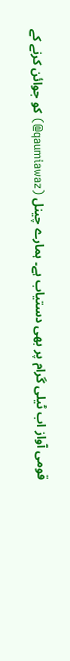قومی آواز اب ٹیلی گرام پر بھی دستیاب ہے۔ ہمارے چینل (qaumiawaz@) کو جوائن کرنے کے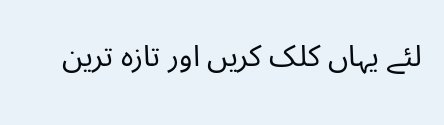لئے یہاں کلک کریں اور تازہ ترین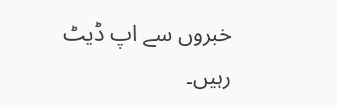خبروں سے اپ ڈیٹ رہیں۔